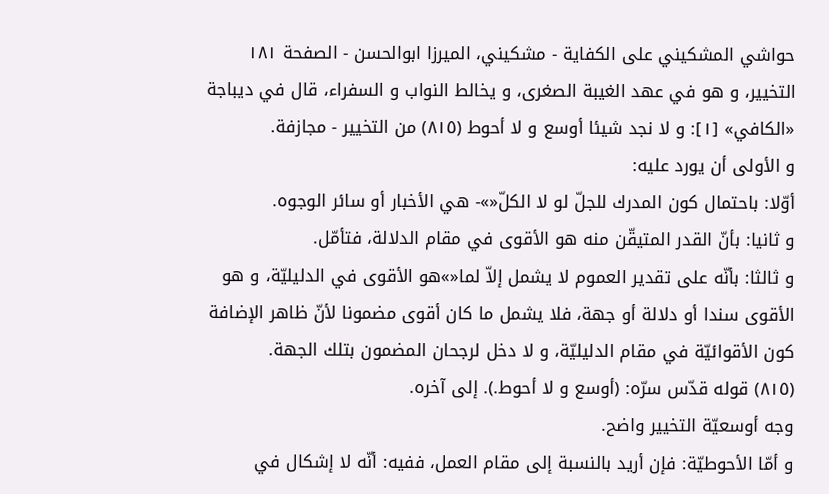حواشي المشكيني علی الكفاية - مشکیني، الميرزا ابوالحسن - الصفحة ١٨١
التخيير، و هو في عهد الغيبة الصغرى، و يخالط النواب و السفراء، قال في ديباجة «الكافي» [١]: و لا نجد شيئا أوسع و لا أحوط (٨١٥) من التخيير - مجازفة.
و الأولى أن يورد عليه:
أوّلا: باحتمال كون المدرك للجلّ لو لا الكلّ«»- هي الأخبار أو سائر الوجوه.
و ثانيا: بأنّ القدر المتيقّن منه هو الأقوى في مقام الدلالة، فتأمّل.
و ثالثا: بأنّه على تقدير العموم لا يشمل إلاّ لما«»هو الأقوى في الدليليّة، و هو الأقوى سندا أو دلالة أو جهة، فلا يشمل ما كان أقوى مضمونا لأنّ ظاهر الإضافة كون الأقوائيّة في مقام الدليليّة، و لا دخل لرجحان المضمون بتلك الجهة.
(٨١٥) قوله قدّس سرّه: (أوسع و لا أحوط.). إلى آخره.
وجه أوسعيّة التخيير واضح.
و أمّا الأحوطيّة: فإن أريد بالنسبة إلى مقام العمل، ففيه: أنّه لا إشكال في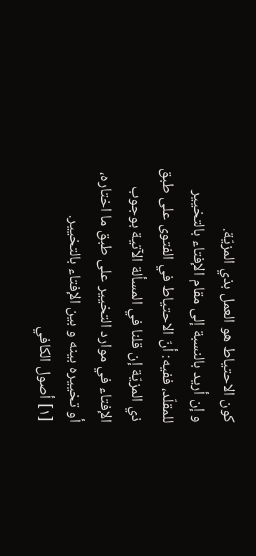كون الاحتياط هو العمل بذي المزيّة.
و إن أريد بالنسبة إلى مقام الإفتاء بالتخيير للمقلّد، ففيه: أنّ الاحتياط في الفتوى على طبق ذي المزيّة إن قلنا في المسألة الآتية بوجوب الإفتاء في موارد التخيير على طبق ما اختاره، أو تخييره بينه و بين الإفتاء بالتخيير.
[١] أصول الكافي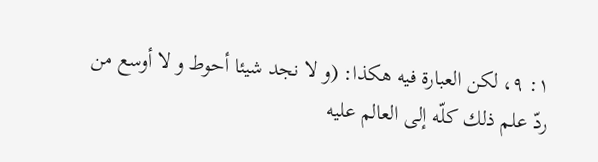١: ٩، لكن العبارة فيه هكذا: (و لا نجد شيئا أحوط و لا أوسع من ردّ علم ذلك كلّه إلى العالم عليه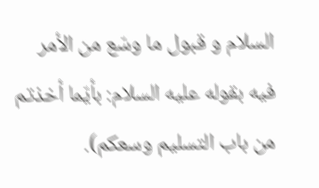السلام و قبول ما وسّع من الأمر فيه بقوله عليه السلام: بأيّما أخذتم من باب التسليم وسعكم).